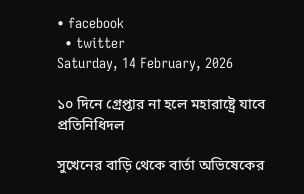• facebook
  • twitter
Saturday, 14 February, 2026

১০ দিনে গ্রেপ্তার না হলে মহারাষ্ট্রে যাবে প্রতিনিধিদল

সুখেনের বাড়ি থেকে বার্তা অভিষেকের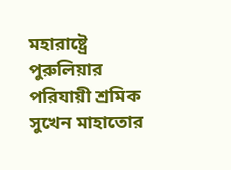মহারাষ্ট্রে পুরুলিয়ার পরিযায়ী শ্রমিক সুখেন মাহাতোর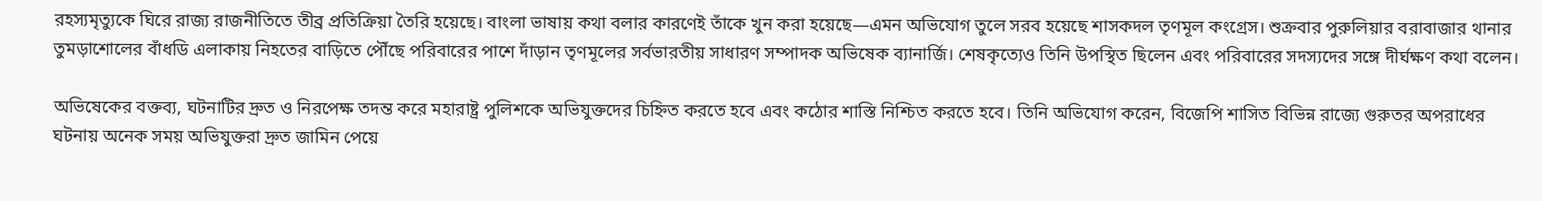রহস্যমৃত্যুকে ঘিরে রাজ্য রাজনীতিতে তীব্র প্রতিক্রিয়া তৈরি হয়েছে। বাংলা ভাষায় কথা বলার কারণেই তাঁকে খুন করা হয়েছে—এমন অভিযোগ তুলে সরব হয়েছে শাসকদল তৃণমূল কংগ্রেস। শুক্রবার পুরুলিয়ার বরাবাজার থানার তুমড়াশোলের বাঁধডি এলাকায় নিহতের বাড়িতে পৌঁছে পরিবারের পাশে দাঁড়ান তৃণমূলের সর্বভারতীয় সাধারণ সম্পাদক অভিষেক ব্যানার্জি। শেষকৃত্যেও তিনি উপস্থিত ছিলেন এবং পরিবারের সদস্যদের সঙ্গে দীর্ঘক্ষণ কথা বলেন।

অভিষেকের বক্তব্য, ঘটনাটির দ্রুত ও নিরপেক্ষ তদন্ত করে মহারাষ্ট্র পুলিশকে অভিযুক্তদের চিহ্নিত করতে হবে এবং কঠোর শাস্তি নিশ্চিত করতে হবে। তিনি অভিযোগ করেন, বিজেপি শাসিত বিভিন্ন রাজ্যে গুরুতর অপরাধের ঘটনায় অনেক সময় অভিযুক্তরা দ্রুত জামিন পেয়ে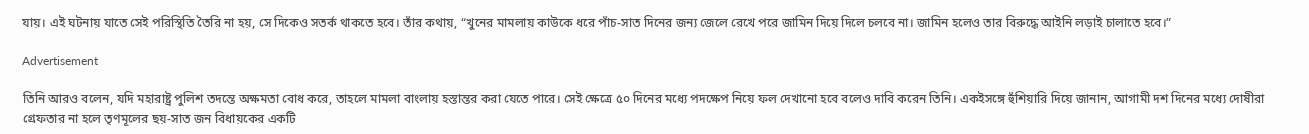যায়। এই ঘটনায় যাতে সেই পরিস্থিতি তৈরি না হয়, সে দিকেও সতর্ক থাকতে হবে। তাঁর কথায়, “খুনের মামলায় কাউকে ধরে পাঁচ-সাত দিনের জন্য জেলে রেখে পরে জামিন দিয়ে দিলে চলবে না। জামিন হলেও তার বিরুদ্ধে আইনি লড়াই চালাতে হবে।”

Advertisement

তিনি আরও বলেন, যদি মহারাষ্ট্র পুলিশ তদন্তে অক্ষমতা বোধ করে, তাহলে মামলা বাংলায় হস্তান্তর করা যেতে পারে। সেই ক্ষেত্রে ৫০ দিনের মধ্যে পদক্ষেপ নিয়ে ফল দেখানো হবে বলেও দাবি করেন তিনি। একইসঙ্গে হুঁশিয়ারি দিয়ে জানান, আগামী দশ দিনের মধ্যে দোষীরা গ্রেফতার না হলে তৃণমূলের ছয়-সাত জন বিধায়কের একটি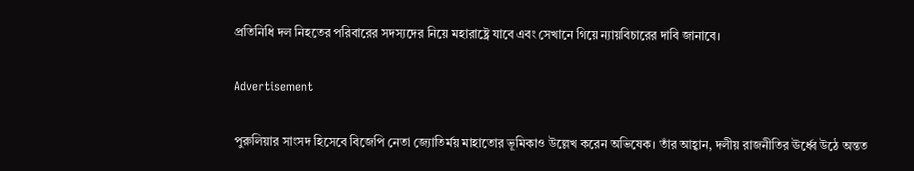প্রতিনিধি দল নিহতের পরিবারের সদস্যদের নিয়ে মহারাষ্ট্রে যাবে এবং সেখানে গিয়ে ন্যায়বিচারের দাবি জানাবে।

Advertisement

পুরুলিয়ার সাংসদ হিসেবে বিজেপি নেতা জ্যোতির্ময় মাহাতোর ভূমিকাও উল্লেখ করেন অভিষেক। তাঁর আহ্বান, দলীয় রাজনীতির ঊর্ধ্বে উঠে অন্তত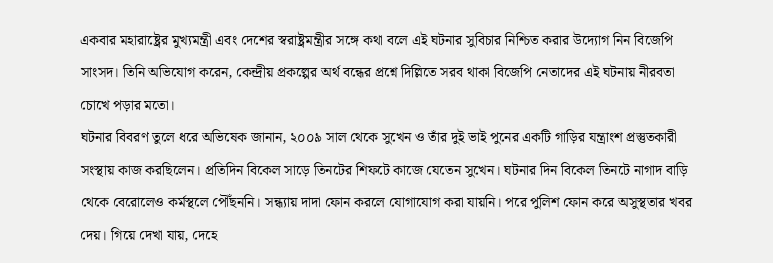একবার মহারাষ্ট্রের মুখ্যমন্ত্রী এবং দেশের স্বরাষ্ট্রমন্ত্রীর সঙ্গে কথা বলে এই ঘটনার সুবিচার নিশ্চিত করার উদ্যোগ নিন বিজেপি সাংসদ। তিনি অভিযোগ করেন, কেন্দ্রীয় প্রকল্পের অর্থ বন্ধের প্রশ্নে দিল্লিতে সরব থাকা বিজেপি নেতাদের এই ঘটনায় নীরবতা চোখে পড়ার মতো।
ঘটনার বিবরণ তুলে ধরে অভিষেক জানান, ২০০৯ সাল থেকে সুখেন ও তাঁর দুই ভাই পুনের একটি গাড়ির যন্ত্রাংশ প্রস্তুতকারী সংস্থায় কাজ করছিলেন। প্রতিদিন বিকেল সাড়ে তিনটের শিফটে কাজে যেতেন সুখেন। ঘটনার দিন বিকেল তিনটে নাগাদ বাড়ি থেকে বেরোলেও কর্মস্থলে পৌঁছননি। সন্ধ্যায় দাদা ফোন করলে যোগাযোগ করা যায়নি। পরে পুলিশ ফোন করে অসুস্থতার খবর দেয়। গিয়ে দেখা যায়, দেহে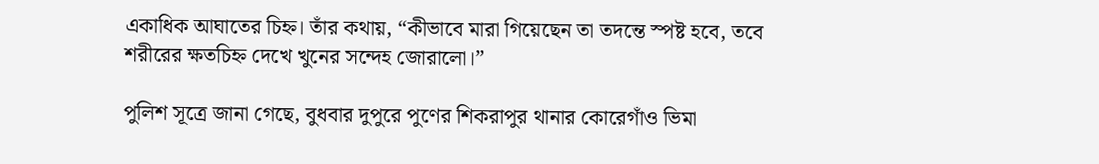একাধিক আঘাতের চিহ্ন। তাঁর কথায়, “কীভাবে মারা গিয়েছেন তা তদন্তে স্পষ্ট হবে, তবে শরীরের ক্ষতচিহ্ন দেখে খুনের সন্দেহ জোরালো।”

পুলিশ সূত্রে জানা গেছে, বুধবার দুপুরে পুণের শিকরাপুর থানার কোরেগাঁও ভিমা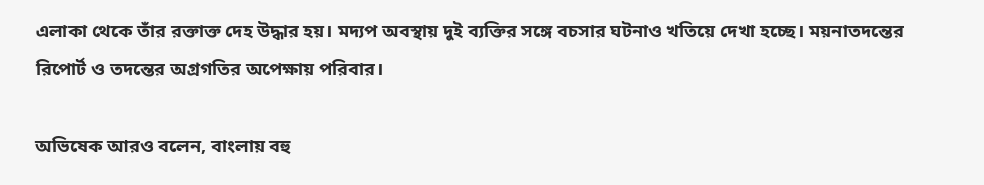এলাকা থেকে তাঁর রক্তাক্ত দেহ উদ্ধার হয়। মদ্যপ অবস্থায় দুই ব্যক্তির সঙ্গে বচসার ঘটনাও খতিয়ে দেখা হচ্ছে। ময়নাতদন্তের রিপোর্ট ও তদন্তের অগ্রগতির অপেক্ষায় পরিবার।

অভিষেক আরও বলেন, বাংলায় বহু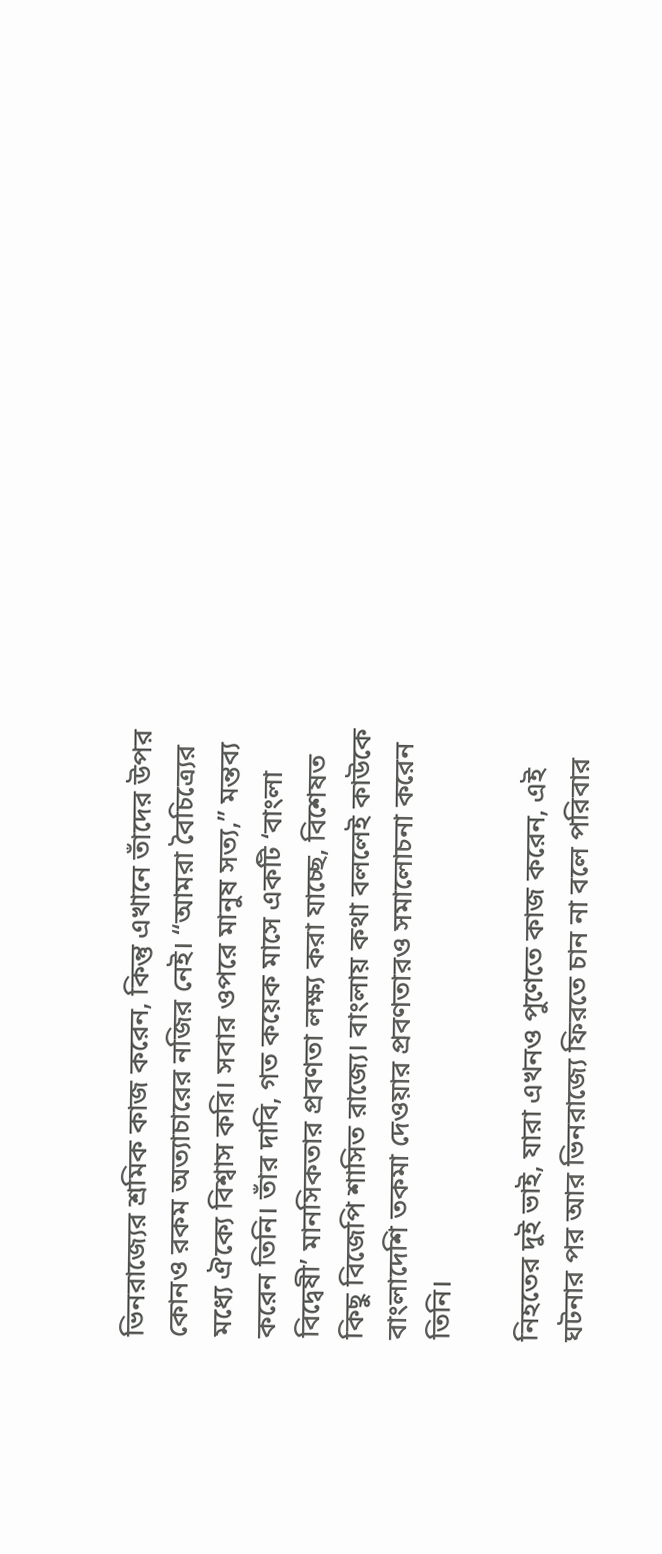ভিনরাজ্যের শ্রমিক কাজ করেন, কিন্তু এখানে তাঁদের উপর কোনও রকম অত্যাচারের নজির নেই। “আমরা বৈচিত্র্যের মধ্যে ঐক্যে বিশ্বাস করি। সবার ওপরে মানুষ সত্য,” মন্তব্য করেন তিনি। তাঁর দাবি, গত কয়েক মাসে একটি ‘বাংলা বিদ্বেষী’ মানসিকতার প্রবণতা লক্ষ্য করা যাচ্ছে, বিশেষত কিছু বিজেপি শাসিত রাজ্যে। বাংলায় কথা বললেই কাউকে বাংলাদেশি তকমা দেওয়ার প্রবণতারও সমালোচনা করেন তিনি।

নিহতের দুই ভাই, যারা এখনও পুণেতে কাজ করেন, এই ঘটনার পর আর ভিনরাজ্যে ফিরতে চান না বলে পরিবার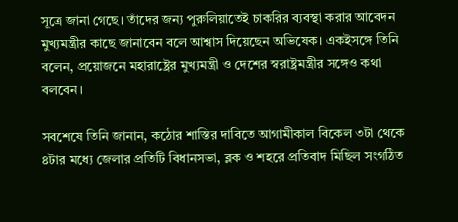সূত্রে জানা গেছে। তাঁদের জন্য পুরুলিয়াতেই চাকরির ব্যবস্থা করার আবেদন মুখ্যমন্ত্রীর কাছে জানাবেন বলে আশ্বাস দিয়েছেন অভিষেক। একইসঙ্গে তিনি বলেন, প্রয়োজনে মহারাষ্ট্রের মুখ্যমন্ত্রী ও দেশের স্বরাষ্ট্রমন্ত্রীর সঙ্গেও কথা বলবেন।

সবশেষে তিনি জানান, কঠোর শাস্তির দাবিতে আগামীকাল বিকেল ৩টা থেকে ৪টার মধ্যে জেলার প্রতিটি বিধানসভা, ব্লক ও শহরে প্রতিবাদ মিছিল সংগঠিত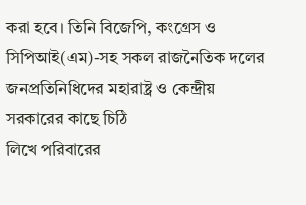করা হবে। তিনি বিজেপি, কংগ্রেস ও সিপিআই(এম)-সহ সকল রাজনৈতিক দলের জনপ্রতিনিধিদের মহারাষ্ট্র ও কেন্দ্রীয় সরকারের কাছে চিঠি
লিখে পরিবারের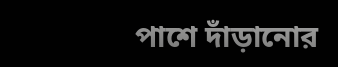পাশে দাঁড়ানোর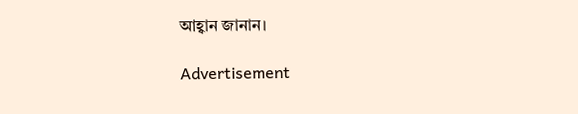আহ্বান জানান।

Advertisement